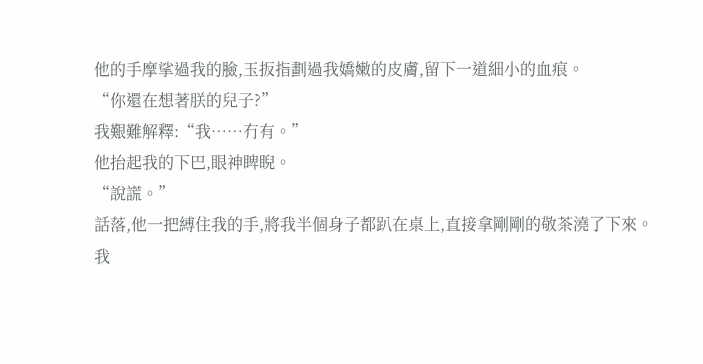他的手摩挲過我的臉,玉扳指劃過我嬌嫩的皮膚,留下一道細小的血痕。
“你還在想著朕的兒子?”
我艱難解釋:“我……冇有。”
他抬起我的下巴,眼神睥睨。
“說謊。”
話落,他一把縛住我的手,將我半個身子都趴在桌上,直接拿剛剛的敬茶澆了下來。
我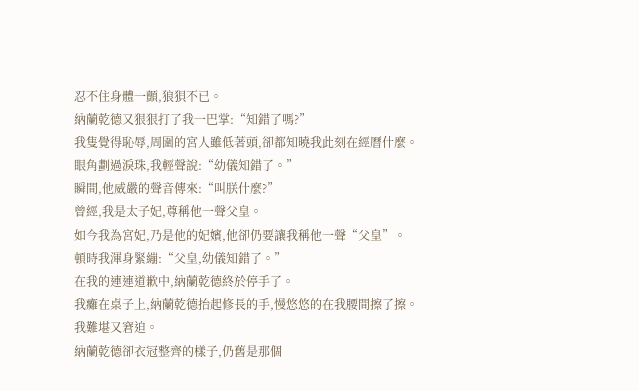忍不住身體一顫,狼狽不已。
納蘭乾德又狠狠打了我一巴掌:“知錯了嗎?”
我隻覺得恥辱,周圍的宮人雖低著頭,卻都知曉我此刻在經曆什麼。
眼角劃過淚珠,我輕聲說:“幼儀知錯了。”
瞬間,他威嚴的聲音傳來:“叫朕什麼?”
曾經,我是太子妃,尊稱他一聲父皇。
如今我為宮妃,乃是他的妃嬪,他卻仍要讓我稱他一聲“父皇”。
頓時我渾身緊繃:“父皇,幼儀知錯了。”
在我的連連道歉中,納蘭乾德終於停手了。
我癱在桌子上,納蘭乾德抬起修長的手,慢悠悠的在我腰間擦了擦。
我難堪又窘迫。
納蘭乾德卻衣冠整齊的樣子,仍舊是那個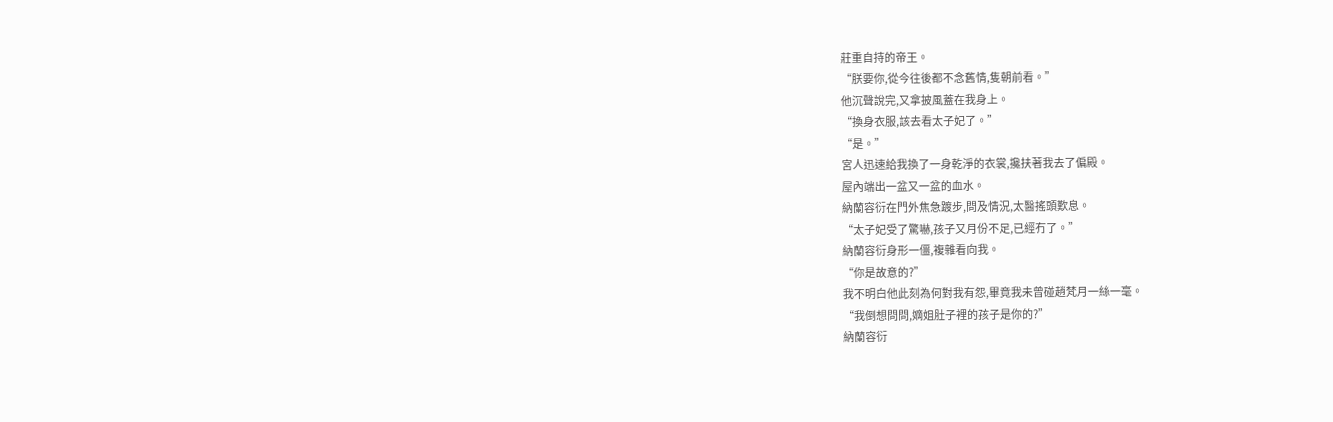莊重自持的帝王。
“朕要你,從今往後都不念舊情,隻朝前看。”
他沉聲說完,又拿披風蓋在我身上。
“換身衣服,該去看太子妃了。”
“是。”
宮人迅速給我換了一身乾淨的衣裳,攙扶著我去了偏殿。
屋內端出一盆又一盆的血水。
納蘭容衍在門外焦急踱步,問及情況,太醫搖頭歎息。
“太子妃受了驚嚇,孩子又月份不足,已經冇了。”
納蘭容衍身形一僵,複雜看向我。
“你是故意的?”
我不明白他此刻為何對我有怨,畢竟我未曾碰趙梵月一絲一毫。
“我倒想問問,嫡姐肚子裡的孩子是你的?”
納蘭容衍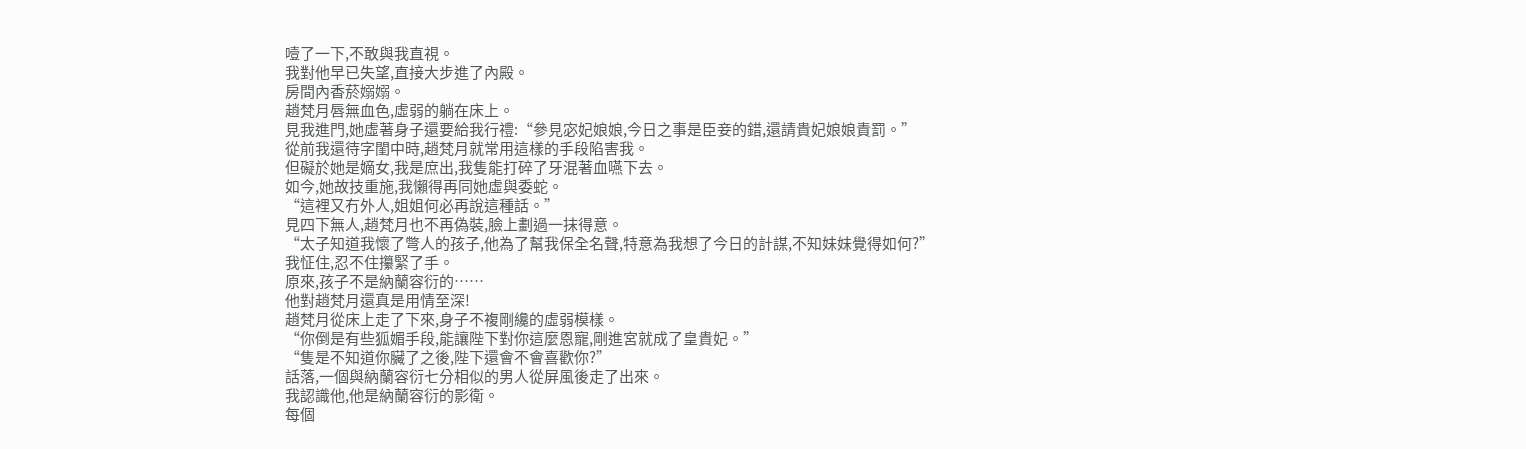噎了一下,不敢與我直視。
我對他早已失望,直接大步進了內殿。
房間內香菸嫋嫋。
趙梵月唇無血色,虛弱的躺在床上。
見我進門,她虛著身子還要給我行禮:“參見宓妃娘娘,今日之事是臣妾的錯,還請貴妃娘娘責罰。”
從前我還待字閨中時,趙梵月就常用這樣的手段陷害我。
但礙於她是嫡女,我是庶出,我隻能打碎了牙混著血嚥下去。
如今,她故技重施,我懶得再同她虛與委蛇。
“這裡又冇外人,姐姐何必再說這種話。”
見四下無人,趙梵月也不再偽裝,臉上劃過一抹得意。
“太子知道我懷了彆人的孩子,他為了幫我保全名聲,特意為我想了今日的計謀,不知妹妹覺得如何?”
我怔住,忍不住攥緊了手。
原來,孩子不是納蘭容衍的……
他對趙梵月還真是用情至深!
趙梵月從床上走了下來,身子不複剛纔的虛弱模樣。
“你倒是有些狐媚手段,能讓陛下對你這麼恩寵,剛進宮就成了皇貴妃。”
“隻是不知道你臟了之後,陛下還會不會喜歡你?”
話落,一個與納蘭容衍七分相似的男人從屏風後走了出來。
我認識他,他是納蘭容衍的影衛。
每個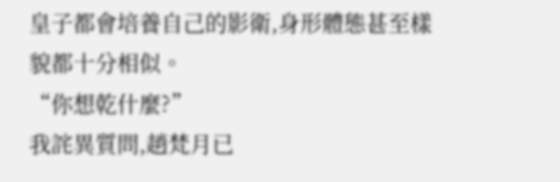皇子都會培養自己的影衛,身形體態甚至樣貌都十分相似。
“你想乾什麼?”
我詫異質問,趙梵月已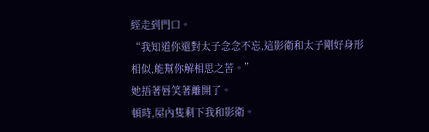經走到門口。
“我知道你還對太子念念不忘,這影衛和太子剛好身形相似,能幫你解相思之苦。”
她捂著唇笑著離開了。
頓時,屋內隻剩下我和影衛。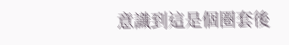意識到這是個圈套後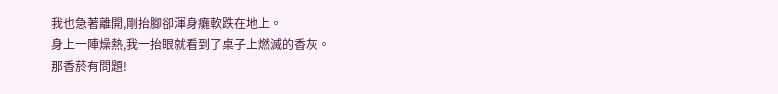我也急著離開,剛抬腳卻渾身癱軟跌在地上。
身上一陣燥熱,我一抬眼就看到了桌子上燃滅的香灰。
那香菸有問題!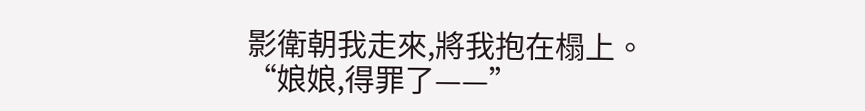影衛朝我走來,將我抱在榻上。
“娘娘,得罪了——”